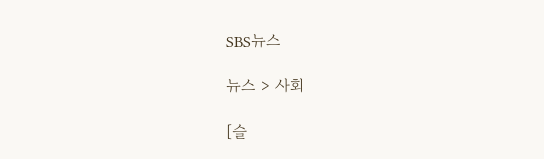SBS뉴스

뉴스 > 사회

[슬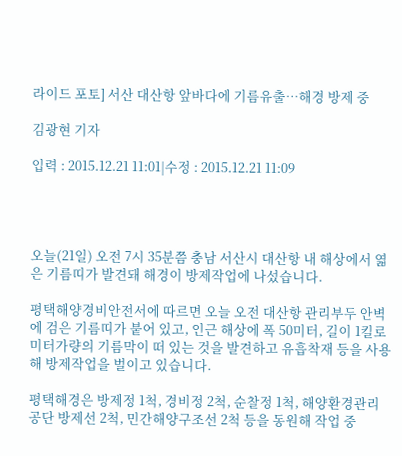라이드 포토] 서산 대산항 앞바다에 기름유출…해경 방제 중

김광현 기자

입력 : 2015.12.21 11:01|수정 : 2015.12.21 11:09




오늘(21일) 오전 7시 35분쯤 충남 서산시 대산항 내 해상에서 엷은 기름띠가 발견돼 해경이 방제작업에 나섰습니다.

평택해양경비안전서에 따르면 오늘 오전 대산항 관리부두 안벽에 검은 기름띠가 붙어 있고, 인근 해상에 폭 50미터, 길이 1킬로미터가량의 기름막이 떠 있는 것을 발견하고 유흡착재 등을 사용해 방제작업을 벌이고 있습니다.

평택해경은 방제정 1척, 경비정 2척, 순찰정 1척, 해양환경관리공단 방제선 2척, 민간해양구조선 2척 등을 동원해 작업 중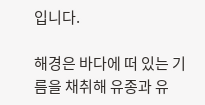입니다.

해경은 바다에 떠 있는 기름을 채취해 유종과 유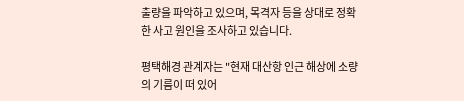출량을 파악하고 있으며, 목격자 등을 상대로 정확한 사고 원인을 조사하고 있습니다.

평택해경 관계자는 "현재 대산항 인근 해상에 소량의 기름이 떠 있어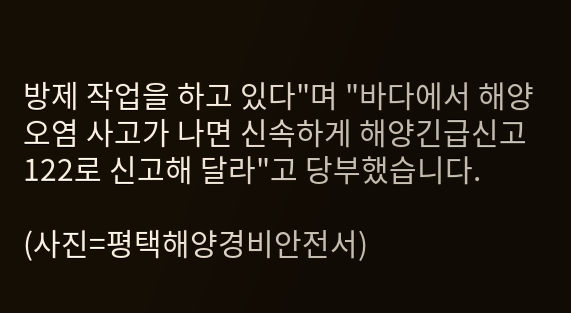방제 작업을 하고 있다"며 "바다에서 해양오염 사고가 나면 신속하게 해양긴급신고 122로 신고해 달라"고 당부했습니다.

(사진=평택해양경비안전서)